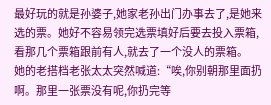最好玩的就是孙婆子,她家老孙出门办事去了,是她来选的票。她好不容易领完选票填好后要去投入票箱,看那几个票箱跟前有人,就去了一个没人的票箱。
她的老搭档老张太太突然喊道:“唉,你别朝那里面扔啊。那里一张票没有呢,你扔完等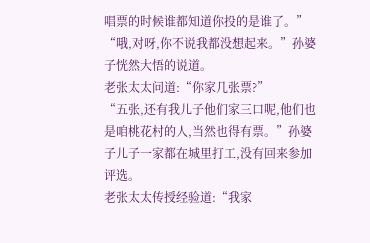唱票的时候谁都知道你投的是谁了。”
“哦,对呀,你不说我都没想起来。”孙婆子恍然大悟的说道。
老张太太问道:“你家几张票?”
“五张,还有我儿子他们家三口呢,他们也是咱桃花村的人,当然也得有票。”孙婆子儿子一家都在城里打工,没有回来参加评选。
老张太太传授经验道:“我家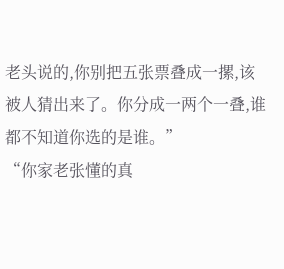老头说的,你别把五张票叠成一摞,该被人猜出来了。你分成一两个一叠,谁都不知道你选的是谁。”
“你家老张懂的真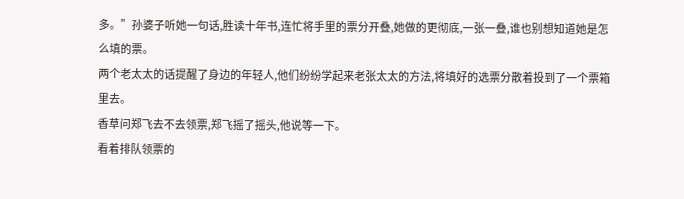多。”孙婆子听她一句话,胜读十年书,连忙将手里的票分开叠,她做的更彻底,一张一叠,谁也别想知道她是怎么填的票。
两个老太太的话提醒了身边的年轻人,他们纷纷学起来老张太太的方法,将填好的选票分散着投到了一个票箱里去。
香草问郑飞去不去领票,郑飞摇了摇头,他说等一下。
看着排队领票的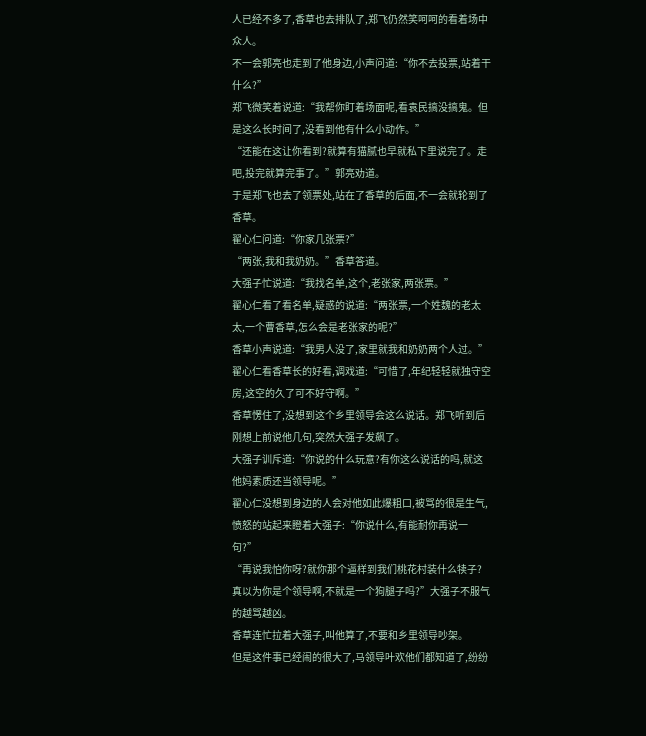人已经不多了,香草也去排队了,郑飞仍然笑呵呵的看着场中众人。
不一会郭亮也走到了他身边,小声问道:“你不去投票,站着干什么?”
郑飞微笑着说道:“我帮你盯着场面呢,看袁民搞没搞鬼。但是这么长时间了,没看到他有什么小动作。”
“还能在这让你看到?就算有猫腻也早就私下里说完了。走吧,投完就算完事了。”郭亮劝道。
于是郑飞也去了领票处,站在了香草的后面,不一会就轮到了香草。
翟心仁问道:“你家几张票?”
“两张,我和我奶奶。”香草答道。
大强子忙说道:“我找名单,这个,老张家,两张票。”
翟心仁看了看名单,疑惑的说道:“两张票,一个姓魏的老太太,一个曹香草,怎么会是老张家的呢?”
香草小声说道:“我男人没了,家里就我和奶奶两个人过。”
翟心仁看香草长的好看,调戏道:“可惜了,年纪轻轻就独守空房,这空的久了可不好守啊。”
香草愣住了,没想到这个乡里领导会这么说话。郑飞听到后刚想上前说他几句,突然大强子发飙了。
大强子训斥道:“你说的什么玩意?有你这么说话的吗,就这他妈素质还当领导呢。”
翟心仁没想到身边的人会对他如此爆粗口,被骂的很是生气,愤怒的站起来瞪着大强子:“你说什么,有能耐你再说一句?”
“再说我怕你呀?就你那个逼样到我们桃花村装什么犊子?真以为你是个领导啊,不就是一个狗腿子吗?”大强子不服气的越骂越凶。
香草连忙拉着大强子,叫他算了,不要和乡里领导吵架。
但是这件事已经闹的很大了,马领导叶欢他们都知道了,纷纷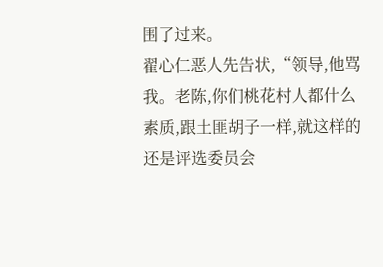围了过来。
翟心仁恶人先告状,“领导,他骂我。老陈,你们桃花村人都什么素质,跟土匪胡子一样,就这样的还是评选委员会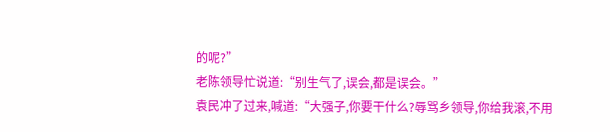的呢?”
老陈领导忙说道:“别生气了,误会,都是误会。”
袁民冲了过来,喊道:“大强子,你要干什么?辱骂乡领导,你给我滚,不用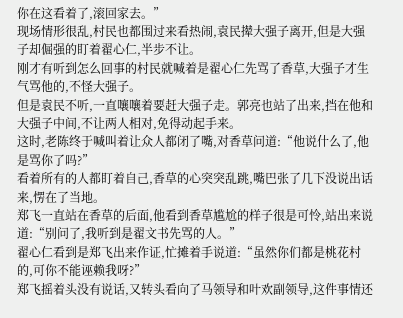你在这看着了,滚回家去。”
现场情形很乱,村民也都围过来看热闹,袁民撵大强子离开,但是大强子却倔强的盯着翟心仁,半步不让。
刚才有听到怎么回事的村民就喊着是翟心仁先骂了香草,大强子才生气骂他的,不怪大强子。
但是袁民不听,一直嚷嚷着要赶大强子走。郭亮也站了出来,挡在他和大强子中间,不让两人相对,免得动起手来。
这时,老陈终于喊叫着让众人都闭了嘴,对香草问道:“他说什么了,他是骂你了吗?”
看着所有的人都盯着自己,香草的心突突乱跳,嘴巴张了几下没说出话来,愣在了当地。
郑飞一直站在香草的后面,他看到香草尴尬的样子很是可怜,站出来说道:“别问了,我听到是翟文书先骂的人。”
翟心仁看到是郑飞出来作证,忙摊着手说道:“虽然你们都是桃花村的,可你不能诬赖我呀?”
郑飞摇着头没有说话,又转头看向了马领导和叶欢副领导,这件事情还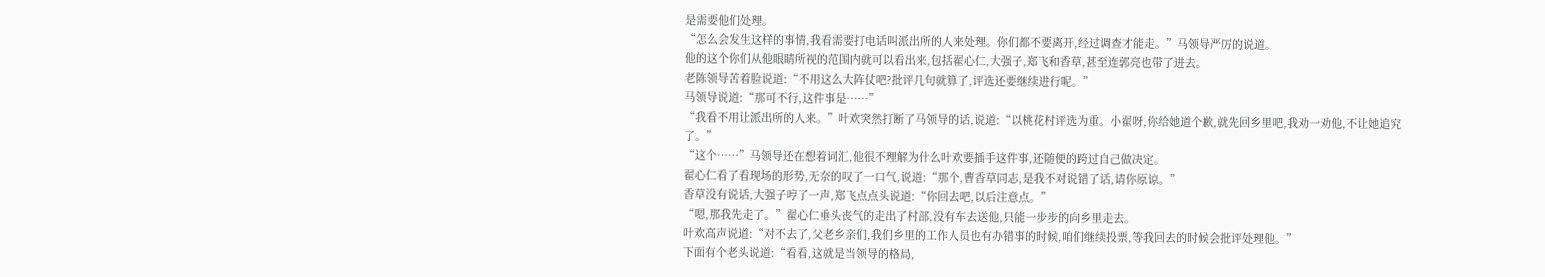是需要他们处理。
“怎么会发生这样的事情,我看需要打电话叫派出所的人来处理。你们都不要离开,经过调查才能走。”马领导严厉的说道。
他的这个你们从他眼睛所视的范围内就可以看出来,包括翟心仁,大强子,郑飞和香草,甚至连郭亮也带了进去。
老陈领导苦着脸说道:“不用这么大阵仗吧?批评几句就算了,评选还要继续进行呢。”
马领导说道:“那可不行,这件事是……”
“我看不用让派出所的人来。”叶欢突然打断了马领导的话,说道:“以桃花村评选为重。小翟呀,你给她道个歉,就先回乡里吧,我劝一劝他,不让她追究了。”
“这个……”马领导还在想着词汇,他很不理解为什么叶欢要插手这件事,还随便的跨过自己做决定。
翟心仁看了看现场的形势,无奈的叹了一口气,说道:“那个,曹香草同志,是我不对说错了话,请你原谅。”
香草没有说话,大强子哼了一声,郑飞点点头说道:“你回去吧,以后注意点。”
“嗯,那我先走了。”翟心仁垂头丧气的走出了村部,没有车去送他,只能一步步的向乡里走去。
叶欢高声说道:“对不去了,父老乡亲们,我们乡里的工作人员也有办错事的时候,咱们继续投票,等我回去的时候会批评处理他。”
下面有个老头说道:“看看,这就是当领导的格局,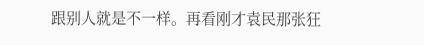跟别人就是不一样。再看刚才袁民那张狂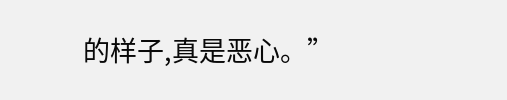的样子,真是恶心。”